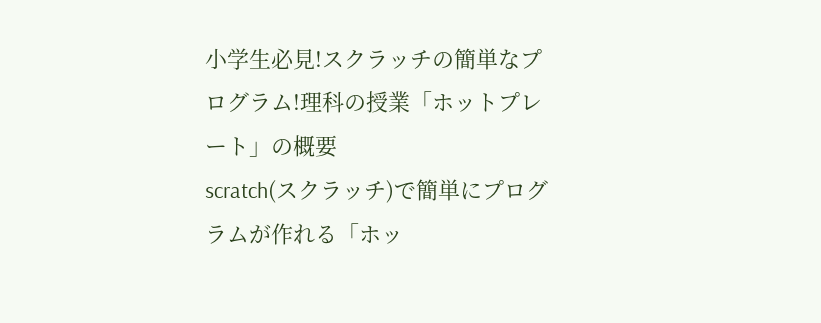小学生必見!スクラッチの簡単なプログラム!理科の授業「ホットプレート」の概要
scratch(スクラッチ)で簡単にプログラムが作れる「ホッ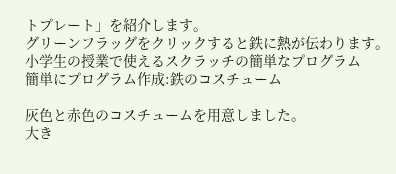トプレート」を紹介します。
グリーンフラッグをクリックすると鉄に熱が伝わります。
小学生の授業で使えるスクラッチの簡単なプログラム
簡単にプログラム作成:鉄のコスチューム

灰色と赤色のコスチュームを用意しました。
大き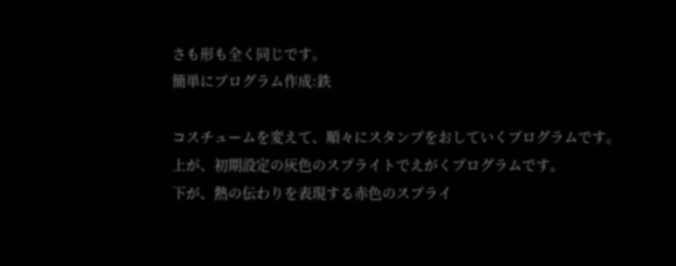さも形も全く同じです。
簡単にプログラム作成:鉄

コスチュームを変えて、順々にスタンプをおしていくプログラムです。
上が、初期設定の灰色のスプライトでえがくプログラムです。
下が、熱の伝わりを表現する赤色のスプライ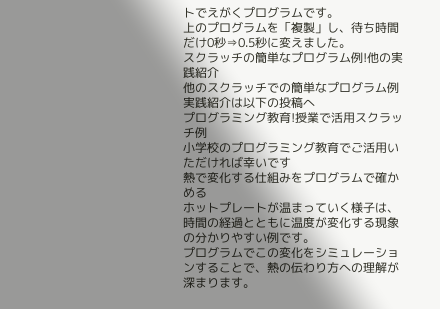トでえがくプログラムです。
上のプログラムを「複製」し、待ち時間だけ0秒⇒0.5秒に変えました。
スクラッチの簡単なプログラム例!他の実践紹介
他のスクラッチでの簡単なプログラム例実践紹介は以下の投稿へ
プログラミング教育!授業で活用スクラッチ例
小学校のプログラミング教育でご活用いただければ幸いです
熱で変化する仕組みをプログラムで確かめる
ホットプレートが温まっていく様子は、時間の経過とともに温度が変化する現象の分かりやすい例です。
プログラムでこの変化をシミュレーションすることで、熱の伝わり方への理解が深まります。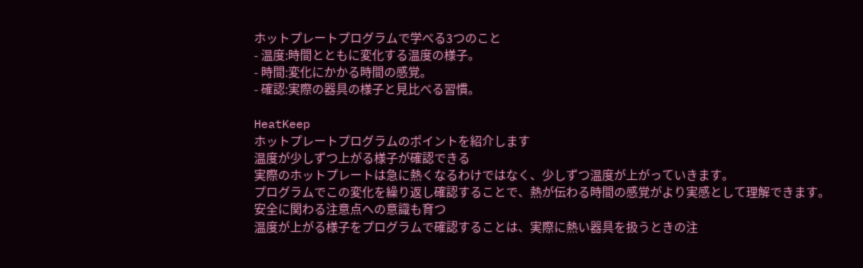ホットプレートプログラムで学べる3つのこと
- 温度:時間とともに変化する温度の様子。
- 時間:変化にかかる時間の感覚。
- 確認:実際の器具の様子と見比べる習慣。

HeatKeep
ホットプレートプログラムのポイントを紹介します
温度が少しずつ上がる様子が確認できる
実際のホットプレートは急に熱くなるわけではなく、少しずつ温度が上がっていきます。
プログラムでこの変化を繰り返し確認することで、熱が伝わる時間の感覚がより実感として理解できます。
安全に関わる注意点への意識も育つ
温度が上がる様子をプログラムで確認することは、実際に熱い器具を扱うときの注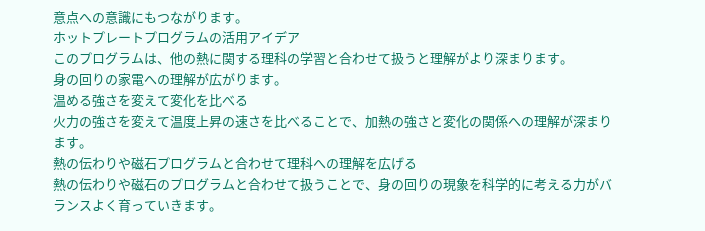意点への意識にもつながります。
ホットプレートプログラムの活用アイデア
このプログラムは、他の熱に関する理科の学習と合わせて扱うと理解がより深まります。
身の回りの家電への理解が広がります。
温める強さを変えて変化を比べる
火力の強さを変えて温度上昇の速さを比べることで、加熱の強さと変化の関係への理解が深まります。
熱の伝わりや磁石プログラムと合わせて理科への理解を広げる
熱の伝わりや磁石のプログラムと合わせて扱うことで、身の回りの現象を科学的に考える力がバランスよく育っていきます。